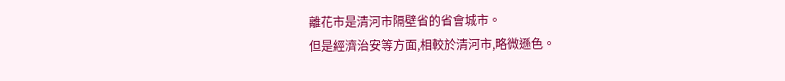離花市是清河市隔壁省的省會城市。
但是經濟治安等方面,相較於清河市,略微遜色。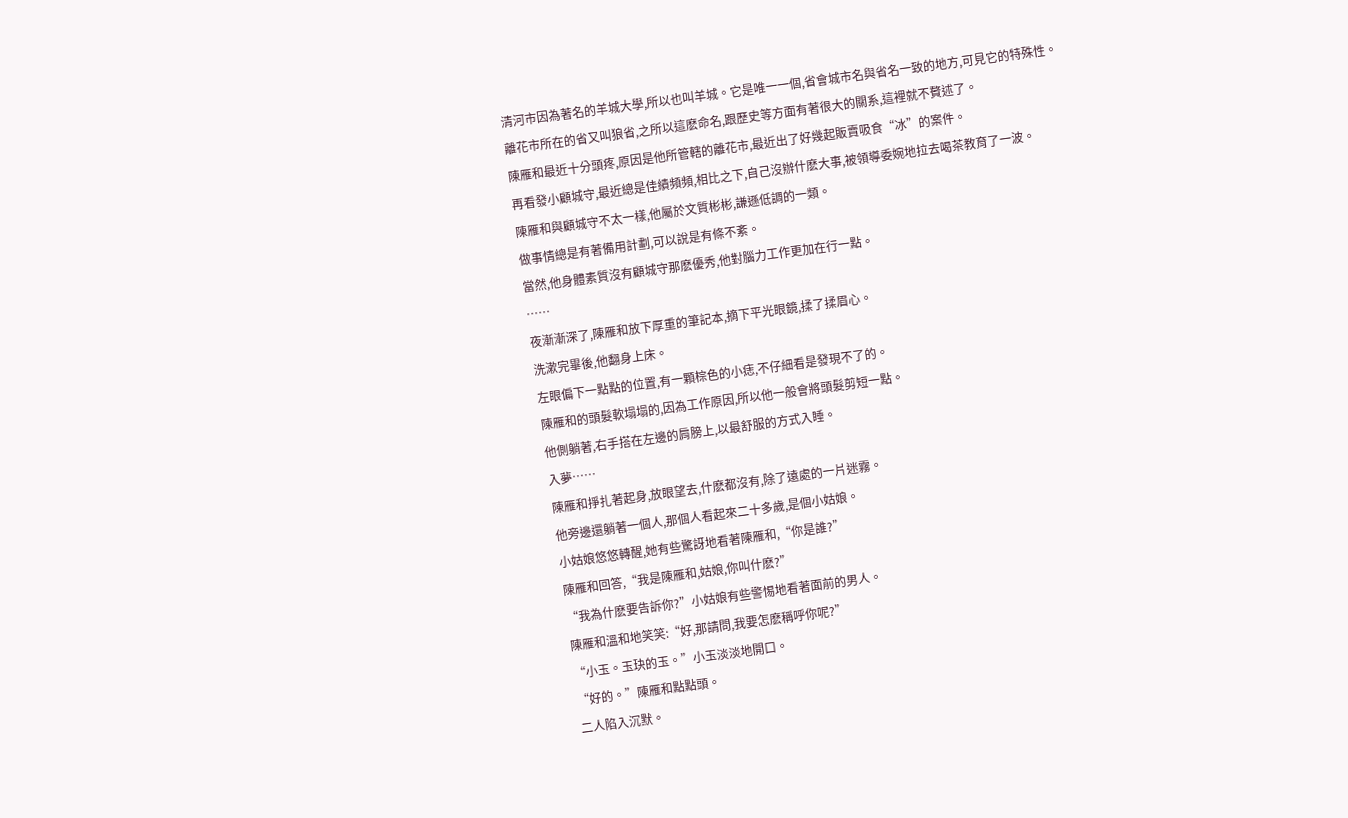清河市因為著名的羊城大學,所以也叫羊城。它是唯一一個,省會城市名與省名一致的地方,可見它的特殊性。
離花市所在的省又叫狼省,之所以這麽命名,跟歷史等方面有著很大的關系,這裡就不贅述了。
陳雁和最近十分頭疼,原因是他所管轄的離花市,最近出了好幾起販賣吸食“冰”的案件。
再看發小顧城守,最近總是佳績頻頻,相比之下,自己沒辦什麽大事,被領導委婉地拉去喝茶教育了一波。
陳雁和與顧城守不太一樣,他屬於文質彬彬,謙遜低調的一類。
做事情總是有著備用計劃,可以說是有條不紊。
當然,他身體素質沒有顧城守那麽優秀,他對腦力工作更加在行一點。
……
夜漸漸深了,陳雁和放下厚重的筆記本,摘下平光眼鏡,揉了揉眉心。
洗漱完畢後,他翻身上床。
左眼偏下一點點的位置,有一顆棕色的小痣,不仔細看是發現不了的。
陳雁和的頭髮軟塌塌的,因為工作原因,所以他一般會將頭髮剪短一點。
他側躺著,右手搭在左邊的肩膀上,以最舒服的方式入睡。
入夢……
陳雁和掙扎著起身,放眼望去,什麽都沒有,除了遠處的一片迷霧。
他旁邊還躺著一個人,那個人看起來二十多歲,是個小姑娘。
小姑娘悠悠轉醒,她有些驚訝地看著陳雁和,“你是誰?”
陳雁和回答,“我是陳雁和,姑娘,你叫什麽?”
“我為什麽要告訴你?”小姑娘有些警惕地看著面前的男人。
陳雁和溫和地笑笑:“好,那請問,我要怎麽稱呼你呢?”
“小玉。玉玦的玉。”小玉淡淡地開口。
“好的。”陳雁和點點頭。
二人陷入沉默。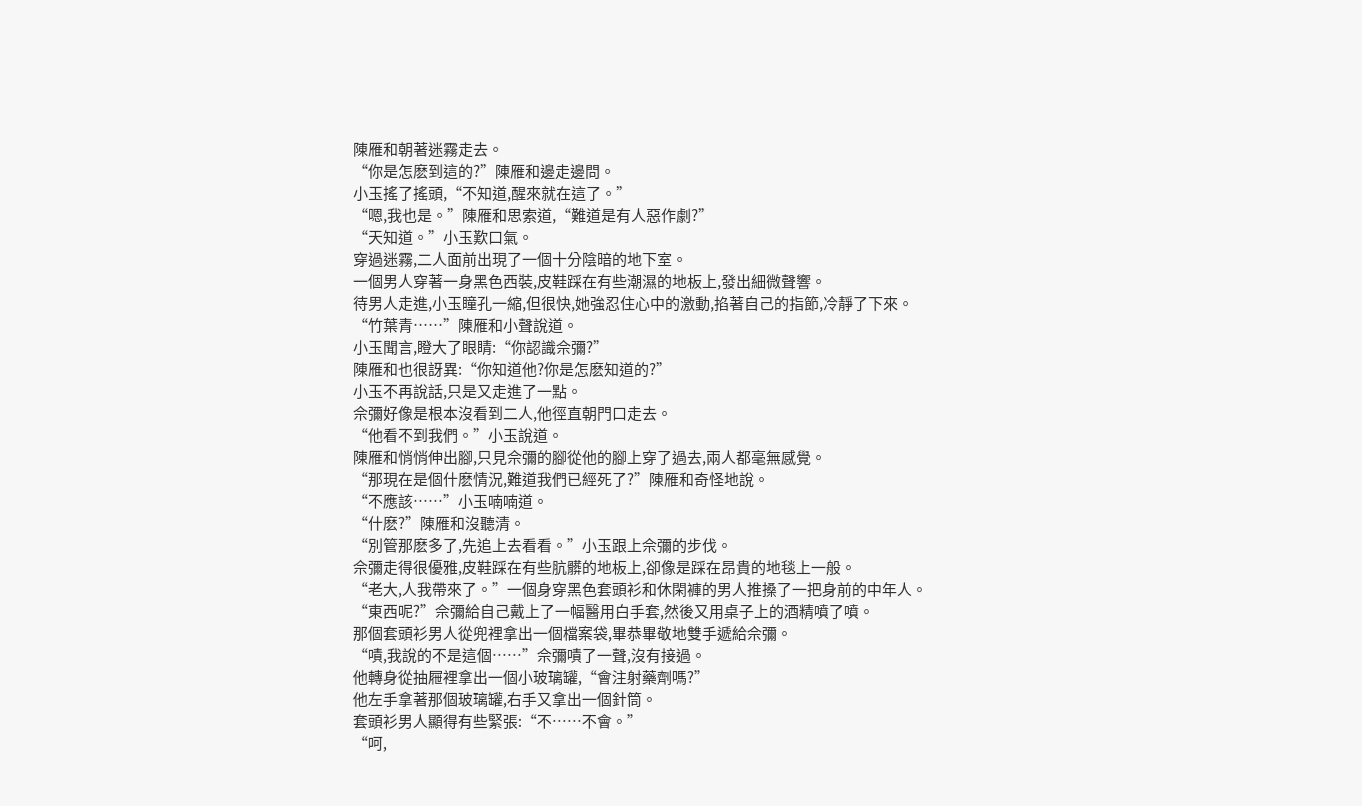陳雁和朝著迷霧走去。
“你是怎麽到這的?”陳雁和邊走邊問。
小玉搖了搖頭,“不知道,醒來就在這了。”
“嗯,我也是。”陳雁和思索道,“難道是有人惡作劇?”
“天知道。”小玉歎口氣。
穿過迷霧,二人面前出現了一個十分陰暗的地下室。
一個男人穿著一身黑色西裝,皮鞋踩在有些潮濕的地板上,發出細微聲響。
待男人走進,小玉瞳孔一縮,但很快,她強忍住心中的激動,掐著自己的指節,冷靜了下來。
“竹葉青……”陳雁和小聲說道。
小玉聞言,瞪大了眼睛:“你認識佘彌?”
陳雁和也很訝異:“你知道他?你是怎麽知道的?”
小玉不再說話,只是又走進了一點。
佘彌好像是根本沒看到二人,他徑直朝門口走去。
“他看不到我們。”小玉說道。
陳雁和悄悄伸出腳,只見佘彌的腳從他的腳上穿了過去,兩人都毫無感覺。
“那現在是個什麽情況,難道我們已經死了?”陳雁和奇怪地說。
“不應該……”小玉喃喃道。
“什麽?”陳雁和沒聽清。
“別管那麽多了,先追上去看看。”小玉跟上佘彌的步伐。
佘彌走得很優雅,皮鞋踩在有些肮髒的地板上,卻像是踩在昂貴的地毯上一般。
“老大,人我帶來了。”一個身穿黑色套頭衫和休閑褲的男人推搡了一把身前的中年人。
“東西呢?”佘彌給自己戴上了一幅醫用白手套,然後又用桌子上的酒精噴了噴。
那個套頭衫男人從兜裡拿出一個檔案袋,畢恭畢敬地雙手遞給佘彌。
“嘖,我說的不是這個……”佘彌嘖了一聲,沒有接過。
他轉身從抽屜裡拿出一個小玻璃罐,“會注射藥劑嗎?”
他左手拿著那個玻璃罐,右手又拿出一個針筒。
套頭衫男人顯得有些緊張:“不……不會。”
“呵,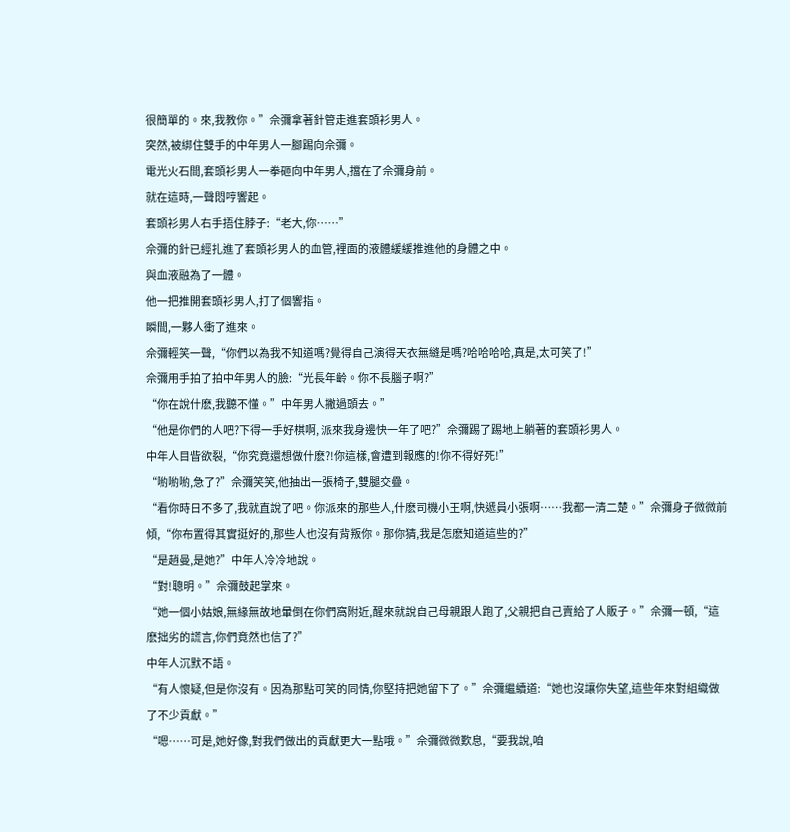很簡單的。來,我教你。”佘彌拿著針管走進套頭衫男人。
突然,被綁住雙手的中年男人一腳踢向佘彌。
電光火石間,套頭衫男人一拳砸向中年男人,擋在了佘彌身前。
就在這時,一聲悶哼響起。
套頭衫男人右手捂住脖子:“老大,你……”
佘彌的針已經扎進了套頭衫男人的血管,裡面的液體緩緩推進他的身體之中。
與血液融為了一體。
他一把推開套頭衫男人,打了個響指。
瞬間,一夥人衝了進來。
佘彌輕笑一聲,“你們以為我不知道嗎?覺得自己演得天衣無縫是嗎?哈哈哈哈,真是,太可笑了!”
佘彌用手拍了拍中年男人的臉:“光長年齡。你不長腦子啊?”
“你在說什麽,我聽不懂。”中年男人撇過頭去。”
“他是你們的人吧?下得一手好棋啊, 派來我身邊快一年了吧?”佘彌踢了踢地上躺著的套頭衫男人。
中年人目眥欲裂,“你究竟還想做什麽?!你這樣,會遭到報應的!你不得好死!”
“喲喲喲,急了?”佘彌笑笑,他抽出一張椅子,雙腿交疊。
“看你時日不多了,我就直說了吧。你派來的那些人,什麽司機小王啊,快遞員小張啊……我都一清二楚。”佘彌身子微微前傾,“你布置得其實挺好的,那些人也沒有背叛你。那你猜,我是怎麽知道這些的?”
“是趙曼,是她?”中年人冷冷地說。
“對!聰明。”佘彌鼓起掌來。
“她一個小姑娘,無緣無故地暈倒在你們窩附近,醒來就說自己母親跟人跑了,父親把自己賣給了人販子。”佘彌一頓,“這麽拙劣的謊言,你們竟然也信了?”
中年人沉默不語。
“有人懷疑,但是你沒有。因為那點可笑的同情,你堅持把她留下了。”佘彌繼續道:“她也沒讓你失望,這些年來對組織做了不少貢獻。”
“嗯……可是,她好像,對我們做出的貢獻更大一點哦。”佘彌微微歎息,“要我說,咱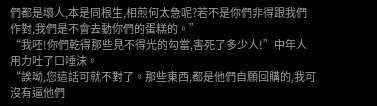們都是壞人,本是同根生,相煎何太急呢?若不是你們非得跟我們作對,我們是不會去動你們的蛋糕的。”
“我呸!你們乾得那些見不得光的勾當,害死了多少人!”中年人用力吐了口唾沫。
“誒呦,您這話可就不對了。那些東西,都是他們自願回購的,我可沒有逼他們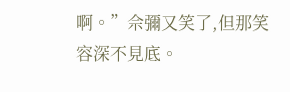啊。”佘彌又笑了,但那笑容深不見底。